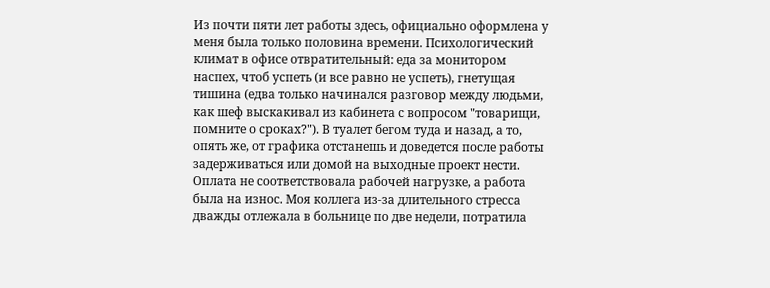Из почти пяти лет работы здесь, официально оформлена у меня была только половина времени. Психологический климат в офисе отвратительный: еда за монитором наспех, чтоб успеть (и все равно не успеть), гнетущая тишина (едва только начинался разговор между людьми, как шеф выскакивал из кабинета с вопросом "товарищи, помните о сроках?"). В туалет бегом туда и назад, а то, опять же, от графика отстанешь и доведется после работы задерживаться или домой на выходные проект нести.
Оплата не соответствовала рабочей нагрузке, а работа была на износ. Моя коллега из-за длительного стресса дважды отлежала в больнице по две недели, потратила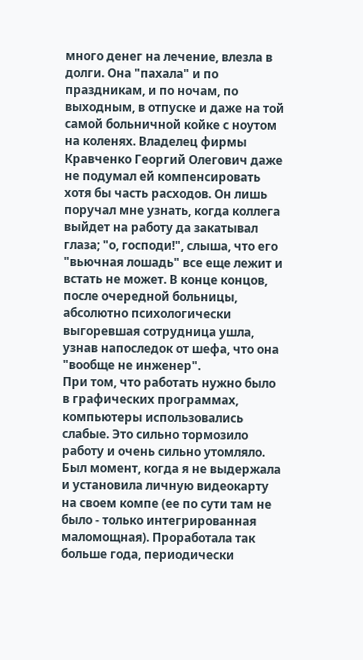много денег на лечение, влезла в долги. Она "пахала" и по праздникам, и по ночам, по выходным, в отпуске и даже на той самой больничной койке с ноутом на коленях. Владелец фирмы Кравченко Георгий Олегович даже не подумал ей компенсировать хотя бы часть расходов. Он лишь поручал мне узнать, когда коллега выйдет на работу да закатывал глаза; "о, господи!", слыша, что его "вьючная лошадь" все еще лежит и встать не может. В конце концов, после очередной больницы, абсолютно психологически выгоревшая сотрудница ушла, узнав напоследок от шефа, что она "вообще не инженер".
При том, что работать нужно было в графических программах, компьютеры использовались слабые. Это сильно тормозило работу и очень сильно утомляло. Был момент, когда я не выдержала и установила личную видеокарту на своем компе (ее по сути там не было - только интегрированная маломощная). Проработала так больше года, периодически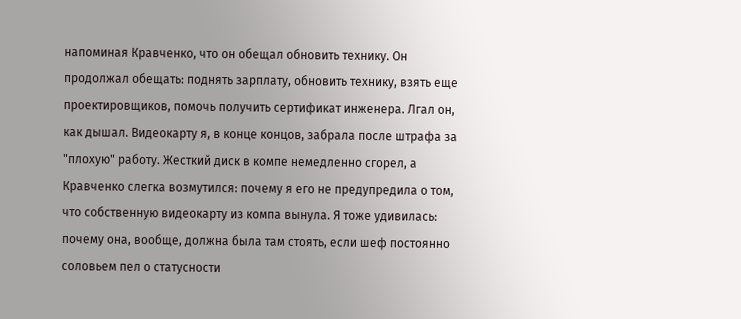напоминая Кравченко, что он обещал обновить технику. Он продолжал обещать: поднять зарплату, обновить технику, взять еще проектировщиков, помочь получить сертификат инженера. Лгал он, как дышал. Видеокарту я, в конце концов, забрала после штрафа за "плохую" работу. Жесткий диск в компе немедленно сгорел, а Кравченко слегка возмутился: почему я его не предупредила о том, что собственную видеокарту из компа вынула. Я тоже удивилась: почему она, вообще, должна была там стоять, если шеф постоянно соловьем пел о статусности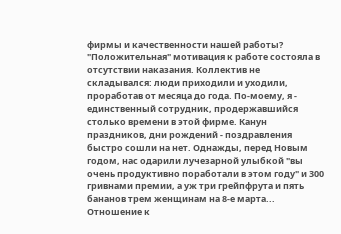фирмы и качественности нашей работы?
"Положительная" мотивация к работе состояла в отсутствии наказания. Коллектив не складывался: люди приходили и уходили, проработав от месяца до года. По-моему, я - единственный сотрудник, продержавшийся столько времени в этой фирме. Канун праздников, дни рождений - поздравления быстро сошли на нет. Однажды, перед Новым годом, нас одарили лучезарной улыбкой "вы очень продуктивно поработали в этом году" и 300 гривнами премии, а уж три грейпфрута и пять бананов трем женщинам на 8-е марта... Отношение к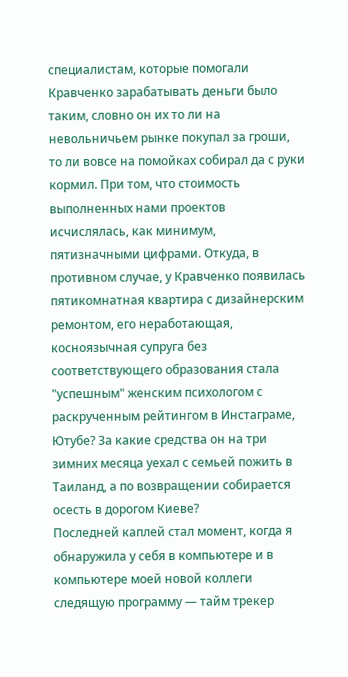специалистам, которые помогали Кравченко зарабатывать деньги было таким, словно он их то ли на невольничьем рынке покупал за гроши, то ли вовсе на помойках собирал да с руки кормил. При том, что стоимость выполненных нами проектов исчислялась, как минимум, пятизначными цифрами. Откуда, в противном случае, у Кравченко появилась пятикомнатная квартира с дизайнерским ремонтом, его неработающая, косноязычная супруга без соответствующего образования стала "успешным" женским психологом с раскрученным рейтингом в Инстаграме, Ютубе? За какие средства он на три зимних месяца уехал с семьей пожить в Таиланд, а по возвращении собирается осесть в дорогом Киеве?
Последней каплей стал момент, когда я обнаружила у себя в компьютере и в компьютере моей новой коллеги следящую программу — тайм трекер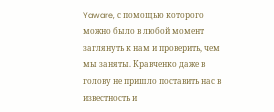Yaware, с помощью которого можно было в любой момент заглянуть к нам и проверить, чем мы заняты. Кравченко даже в голову не пришло поставить нас в известность и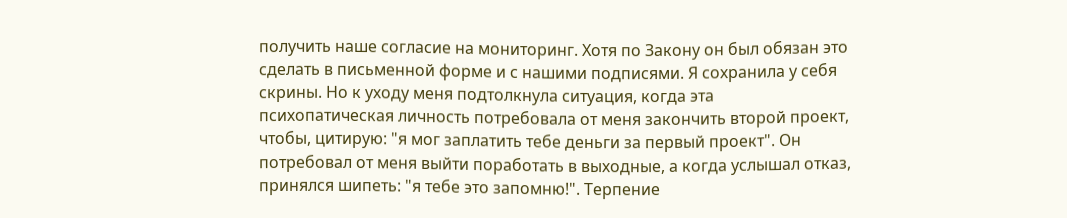получить наше согласие на мониторинг. Хотя по Закону он был обязан это сделать в письменной форме и с нашими подписями. Я сохранила у себя скрины. Но к уходу меня подтолкнула ситуация, когда эта психопатическая личность потребовала от меня закончить второй проект, чтобы, цитирую: "я мог заплатить тебе деньги за первый проект". Он потребовал от меня выйти поработать в выходные, а когда услышал отказ, принялся шипеть: "я тебе это запомню!". Терпение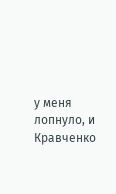у меня лопнуло, и Кравченко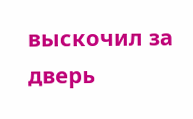выскочил за дверь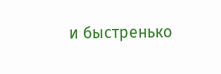и быстренько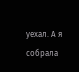уехал. А я собрала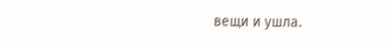вещи и ушла.